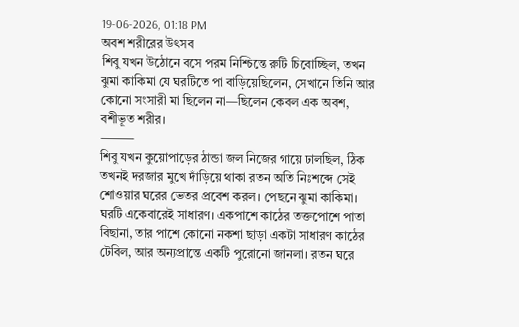19-06-2026, 01:18 PM
অবশ শরীরের উৎসব
শিবু যখন উঠোনে বসে পরম নিশ্চিন্তে রুটি চিবোচ্ছিল, তখন ঝুমা কাকিমা যে ঘরটিতে পা বাড়িয়েছিলেন, সেখানে তিনি আর কোনো সংসারী মা ছিলেন না—ছিলেন কেবল এক অবশ, বশীভূত শরীর।
⸻
শিবু যখন কুয়োপাড়ের ঠান্ডা জল নিজের গায়ে ঢালছিল, ঠিক তখনই দরজার মুখে দাঁড়িয়ে থাকা রতন অতি নিঃশব্দে সেই শোওয়ার ঘরের ভেতর প্রবেশ করল। পেছনে ঝুমা কাকিমা। ঘরটি একেবারেই সাধারণ। একপাশে কাঠের তক্তপোশে পাতা বিছানা, তার পাশে কোনো নকশা ছাড়া একটা সাধারণ কাঠের টেবিল, আর অন্যপ্রান্তে একটি পুরোনো জানলা। রতন ঘরে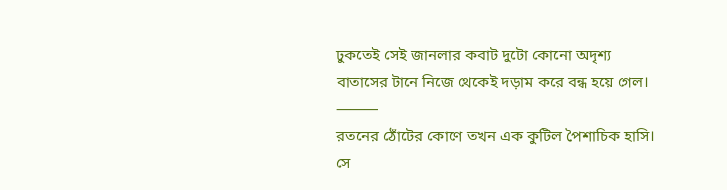ঢুকতেই সেই জানলার কবাট দুটো কোনো অদৃশ্য বাতাসের টানে নিজে থেকেই দড়াম করে বন্ধ হয়ে গেল।
⸻
রতনের ঠোঁটের কোণে তখন এক কুটিল পৈশাচিক হাসি। সে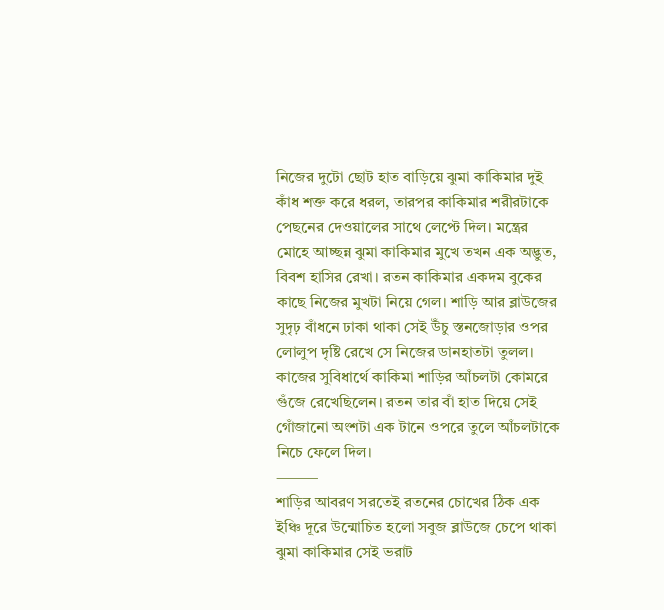নিজের দুটো ছোট হাত বাড়িয়ে ঝুমা কাকিমার দুই কাঁধ শক্ত করে ধরল, তারপর কাকিমার শরীরটাকে পেছনের দেওয়ালের সাথে লেপ্টে দিল। মন্ত্রের মোহে আচ্ছন্ন ঝুমা কাকিমার মুখে তখন এক অদ্ভুত, বিবশ হাসির রেখা। রতন কাকিমার একদম বুকের কাছে নিজের মুখটা নিয়ে গেল। শাড়ি আর ব্লাউজের সুদৃঢ় বাঁধনে ঢাকা থাকা সেই উঁচু স্তনজোড়ার ওপর লোলুপ দৃষ্টি রেখে সে নিজের ডানহাতটা তুলল। কাজের সুবিধার্থে কাকিমা শাড়ির আঁচলটা কোমরে গুঁজে রেখেছিলেন। রতন তার বাঁ হাত দিয়ে সেই গোঁজানো অংশটা এক টানে ওপরে তুলে আঁচলটাকে নিচে ফেলে দিল।
⸻
শাড়ির আবরণ সরতেই রতনের চোখের ঠিক এক ইঞ্চি দূরে উন্মোচিত হলো সবুজ ব্লাউজে চেপে থাকা ঝুমা কাকিমার সেই ভরাট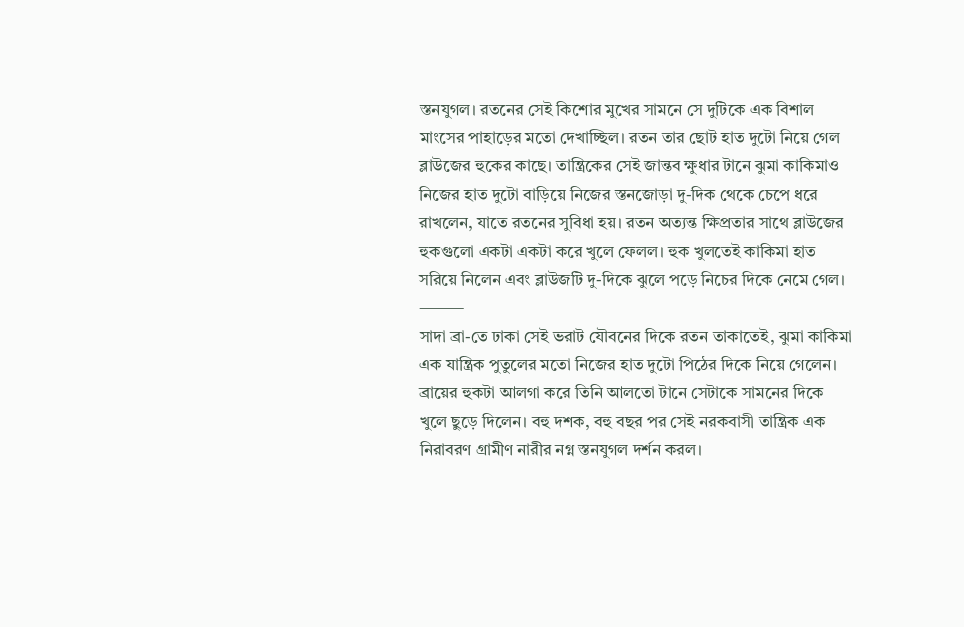স্তনযুগল। রতনের সেই কিশোর মুখের সামনে সে দুটিকে এক বিশাল মাংসের পাহাড়ের মতো দেখাচ্ছিল। রতন তার ছোট হাত দুটো নিয়ে গেল ব্লাউজের হুকের কাছে। তান্ত্রিকের সেই জান্তব ক্ষুধার টানে ঝুমা কাকিমাও নিজের হাত দুটো বাড়িয়ে নিজের স্তনজোড়া দু-দিক থেকে চেপে ধরে রাখলেন, যাতে রতনের সুবিধা হয়। রতন অত্যন্ত ক্ষিপ্রতার সাথে ব্লাউজের হুকগুলো একটা একটা করে খুলে ফেলল। হুক খুলতেই কাকিমা হাত সরিয়ে নিলেন এবং ব্লাউজটি দু-দিকে ঝুলে পড়ে নিচের দিকে নেমে গেল।
⸻
সাদা ব্রা-তে ঢাকা সেই ভরাট যৌবনের দিকে রতন তাকাতেই, ঝুমা কাকিমা এক যান্ত্রিক পুতুলের মতো নিজের হাত দুটো পিঠের দিকে নিয়ে গেলেন। ব্রায়ের হুকটা আলগা করে তিনি আলতো টানে সেটাকে সামনের দিকে খুলে ছুড়ে দিলেন। বহু দশক, বহু বছর পর সেই নরকবাসী তান্ত্রিক এক নিরাবরণ গ্রামীণ নারীর নগ্ন স্তনযুগল দর্শন করল।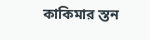কাকিমার স্তন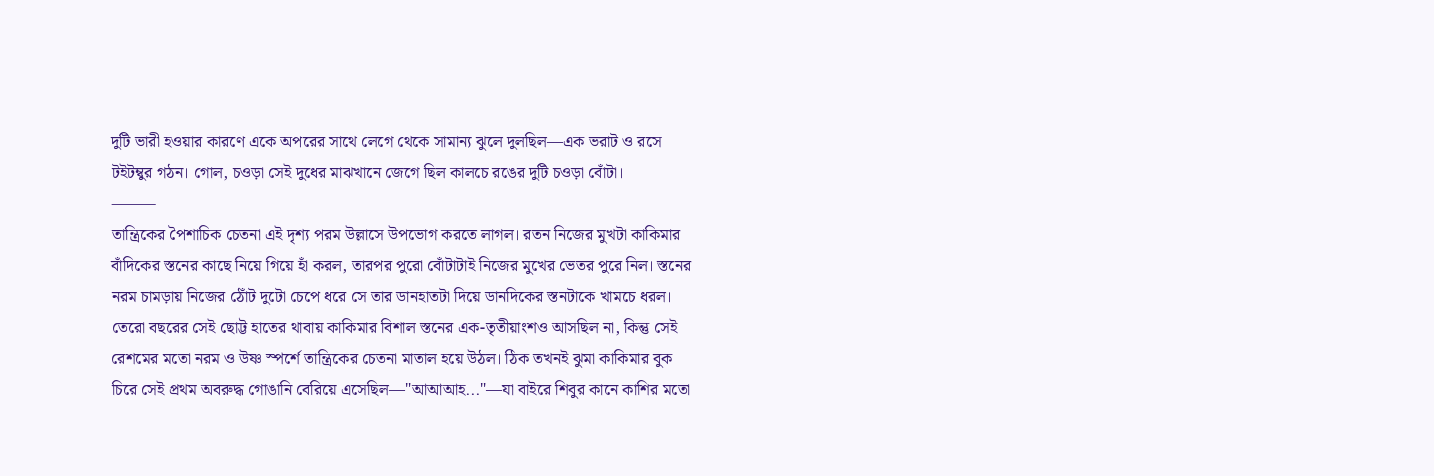দুটি ভারী হওয়ার কারণে একে অপরের সাথে লেগে থেকে সামান্য ঝুলে দুলছিল—এক ভরাট ও রসে টইটম্বুর গঠন। গোল, চওড়া সেই দুধের মাঝখানে জেগে ছিল কালচে রঙের দুটি চওড়া বোঁটা।
⸻
তান্ত্রিকের পৈশাচিক চেতনা এই দৃশ্য পরম উল্লাসে উপভোগ করতে লাগল। রতন নিজের মুখটা কাকিমার বাঁদিকের স্তনের কাছে নিয়ে গিয়ে হাঁ করল, তারপর পুরো বোঁটাটাই নিজের মুখের ভেতর পুরে নিল। স্তনের নরম চামড়ায় নিজের ঠোঁট দুটো চেপে ধরে সে তার ডানহাতটা দিয়ে ডানদিকের স্তনটাকে খামচে ধরল। তেরো বছরের সেই ছোট্ট হাতের থাবায় কাকিমার বিশাল স্তনের এক-তৃতীয়াংশও আসছিল না, কিন্তু সেই রেশমের মতো নরম ও উষ্ণ স্পর্শে তান্ত্রিকের চেতনা মাতাল হয়ে উঠল। ঠিক তখনই ঝুমা কাকিমার বুক চিরে সেই প্রথম অবরুদ্ধ গোঙানি বেরিয়ে এসেছিল—"আআআহ..."—যা বাইরে শিবুর কানে কাশির মতো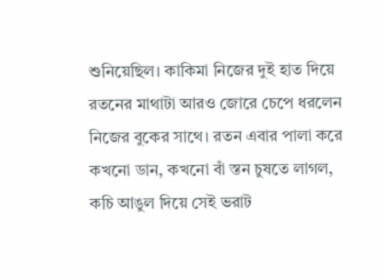শুনিয়েছিল। কাকিমা নিজের দুই হাত দিয়ে রতনের মাথাটা আরও জোরে চেপে ধরলেন নিজের বুকের সাথে। রতন এবার পালা করে কখনো ডান, কখনো বাঁ স্তন চুষতে লাগল, কচি আঙুল দিয়ে সেই ভরাট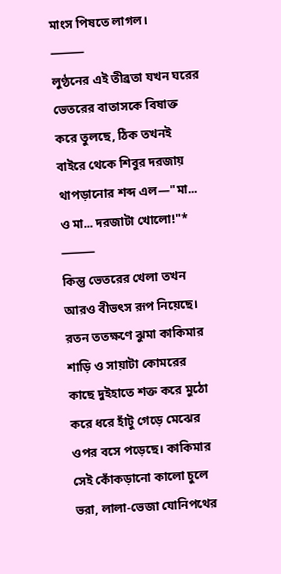মাংস পিষতে লাগল।
⸻
লুণ্ঠনের এই তীব্রতা যখন ঘরের ভেতরের বাতাসকে বিষাক্ত করে তুলছে, ঠিক তখনই বাইরে থেকে শিবুর দরজায় থাপড়ানোর শব্দ এল—"মা... ও মা... দরজাটা খোলো!"*
⸻
কিন্তু ভেতরের খেলা তখন আরও বীভৎস রূপ নিয়েছে। রতন ততক্ষণে ঝুমা কাকিমার শাড়ি ও সায়াটা কোমরের কাছে দুইহাতে শক্ত করে মুঠো করে ধরে হাঁটু গেড়ে মেঝের ওপর বসে পড়েছে। কাকিমার সেই কোঁকড়ানো কালো চুলে ভরা, লালা-ভেজা যোনিপথের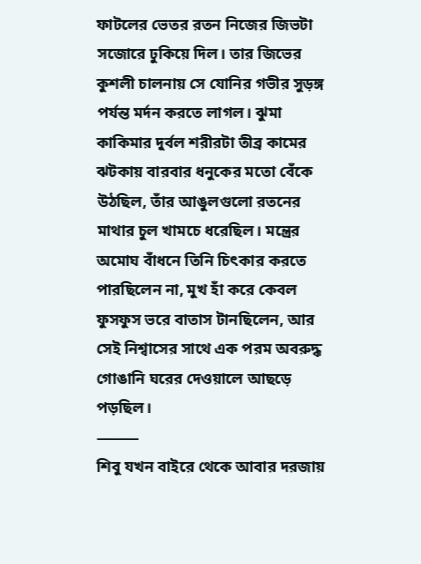ফাটলের ভেতর রতন নিজের জিভটা সজোরে ঢুকিয়ে দিল। তার জিভের কুশলী চালনায় সে যোনির গভীর সুড়ঙ্গ পর্যন্ত মর্দন করতে লাগল। ঝুমা কাকিমার দুর্বল শরীরটা তীব্র কামের ঝটকায় বারবার ধনুকের মতো বেঁকে উঠছিল, তাঁর আঙুলগুলো রতনের মাথার চুল খামচে ধরেছিল। মন্ত্রের অমোঘ বাঁধনে তিনি চিৎকার করতে পারছিলেন না, মুখ হাঁ করে কেবল ফুসফুস ভরে বাতাস টানছিলেন, আর সেই নিশ্বাসের সাথে এক পরম অবরুদ্ধ গোঙানি ঘরের দেওয়ালে আছড়ে পড়ছিল।
⸻
শিবু যখন বাইরে থেকে আবার দরজায়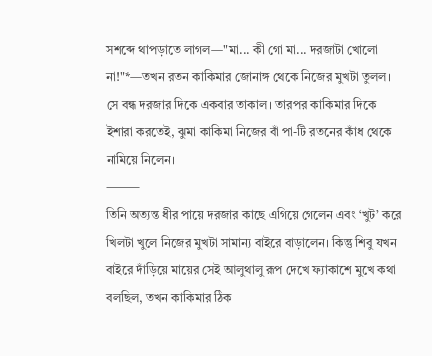সশব্দে থাপড়াতে লাগল—"মা... কী গো মা... দরজাটা খোলো না!"*—তখন রতন কাকিমার জোনাঙ্গ থেকে নিজের মুখটা তুলল। সে বন্ধ দরজার দিকে একবার তাকাল। তারপর কাকিমার দিকে ইশারা করতেই, ঝুমা কাকিমা নিজের বাঁ পা-টি রতনের কাঁধ থেকে নামিয়ে নিলেন।
⸻
তিনি অত্যন্ত ধীর পায়ে দরজার কাছে এগিয়ে গেলেন এবং ‘খুট’ করে খিলটা খুলে নিজের মুখটা সামান্য বাইরে বাড়ালেন। কিন্তু শিবু যখন বাইরে দাঁড়িয়ে মায়ের সেই আলুথালু রূপ দেখে ফ্যাকাশে মুখে কথা বলছিল, তখন কাকিমার ঠিক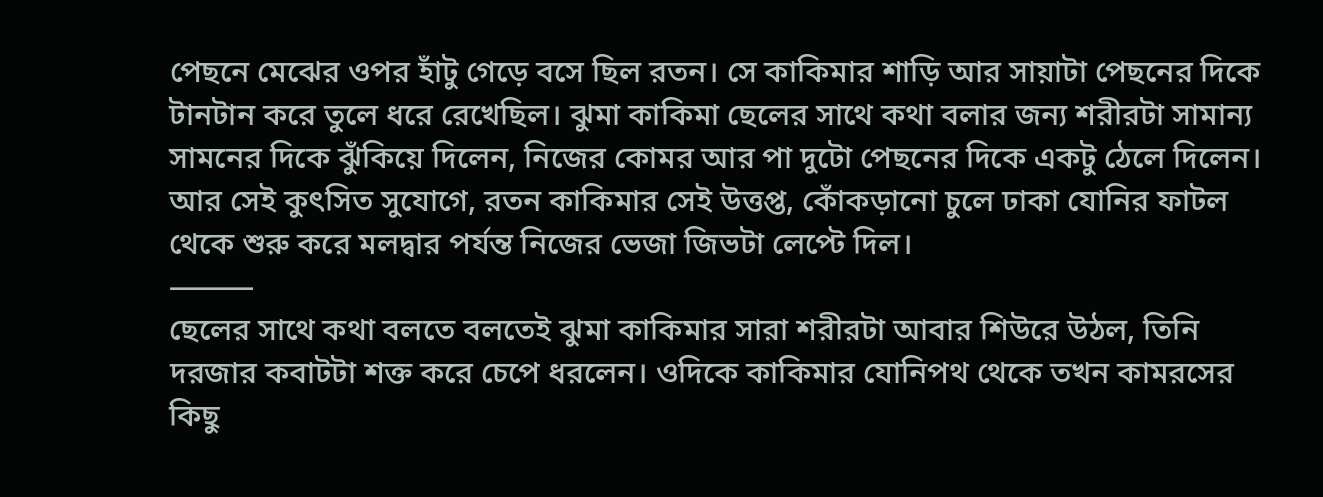পেছনে মেঝের ওপর হাঁটু গেড়ে বসে ছিল রতন। সে কাকিমার শাড়ি আর সায়াটা পেছনের দিকে টানটান করে তুলে ধরে রেখেছিল। ঝুমা কাকিমা ছেলের সাথে কথা বলার জন্য শরীরটা সামান্য সামনের দিকে ঝুঁকিয়ে দিলেন, নিজের কোমর আর পা দুটো পেছনের দিকে একটু ঠেলে দিলেন। আর সেই কুৎসিত সুযোগে, রতন কাকিমার সেই উত্তপ্ত, কোঁকড়ানো চুলে ঢাকা যোনির ফাটল থেকে শুরু করে মলদ্বার পর্যন্ত নিজের ভেজা জিভটা লেপ্টে দিল।
⸻
ছেলের সাথে কথা বলতে বলতেই ঝুমা কাকিমার সারা শরীরটা আবার শিউরে উঠল, তিনি দরজার কবাটটা শক্ত করে চেপে ধরলেন। ওদিকে কাকিমার যোনিপথ থেকে তখন কামরসের কিছু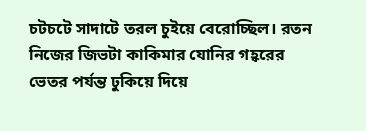চটচটে সাদাটে তরল চুইয়ে বেরোচ্ছিল। রতন নিজের জিভটা কাকিমার যোনির গহ্বরের ভেতর পর্যন্ত ঢুকিয়ে দিয়ে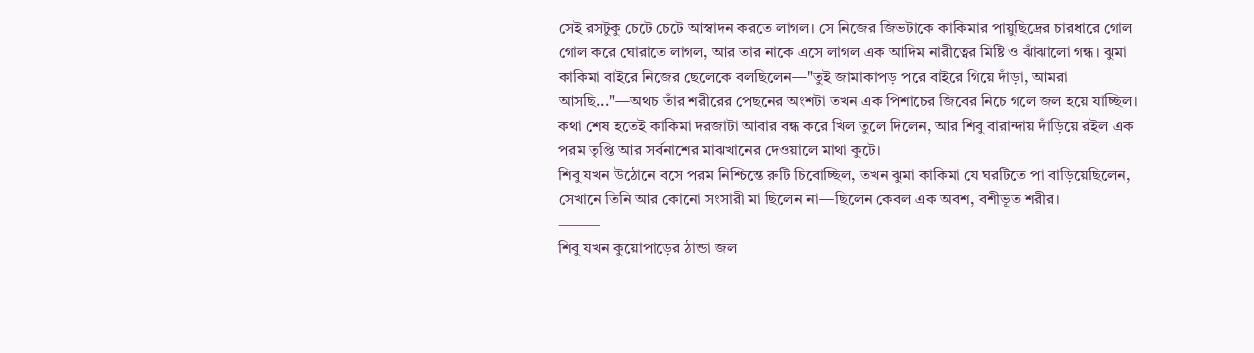সেই রসটুকু চেটে চেটে আস্বাদন করতে লাগল। সে নিজের জিভটাকে কাকিমার পায়ুছিদ্রের চারধারে গোল গোল করে ঘোরাতে লাগল, আর তার নাকে এসে লাগল এক আদিম নারীত্বের মিষ্টি ও ঝাঁঝালো গন্ধ। ঝুমা কাকিমা বাইরে নিজের ছেলেকে বলছিলেন—"তুই জামাকাপড় পরে বাইরে গিয়ে দাঁড়া, আমরা আসছি..."—অথচ তাঁর শরীরের পেছনের অংশটা তখন এক পিশাচের জিবের নিচে গলে জল হয়ে যাচ্ছিল। কথা শেষ হতেই কাকিমা দরজাটা আবার বন্ধ করে খিল তুলে দিলেন, আর শিবু বারান্দায় দাঁড়িয়ে রইল এক পরম তৃপ্তি আর সর্বনাশের মাঝখানের দেওয়ালে মাথা কুটে।
শিবু যখন উঠোনে বসে পরম নিশ্চিন্তে রুটি চিবোচ্ছিল, তখন ঝুমা কাকিমা যে ঘরটিতে পা বাড়িয়েছিলেন, সেখানে তিনি আর কোনো সংসারী মা ছিলেন না—ছিলেন কেবল এক অবশ, বশীভূত শরীর।
⸻
শিবু যখন কুয়োপাড়ের ঠান্ডা জল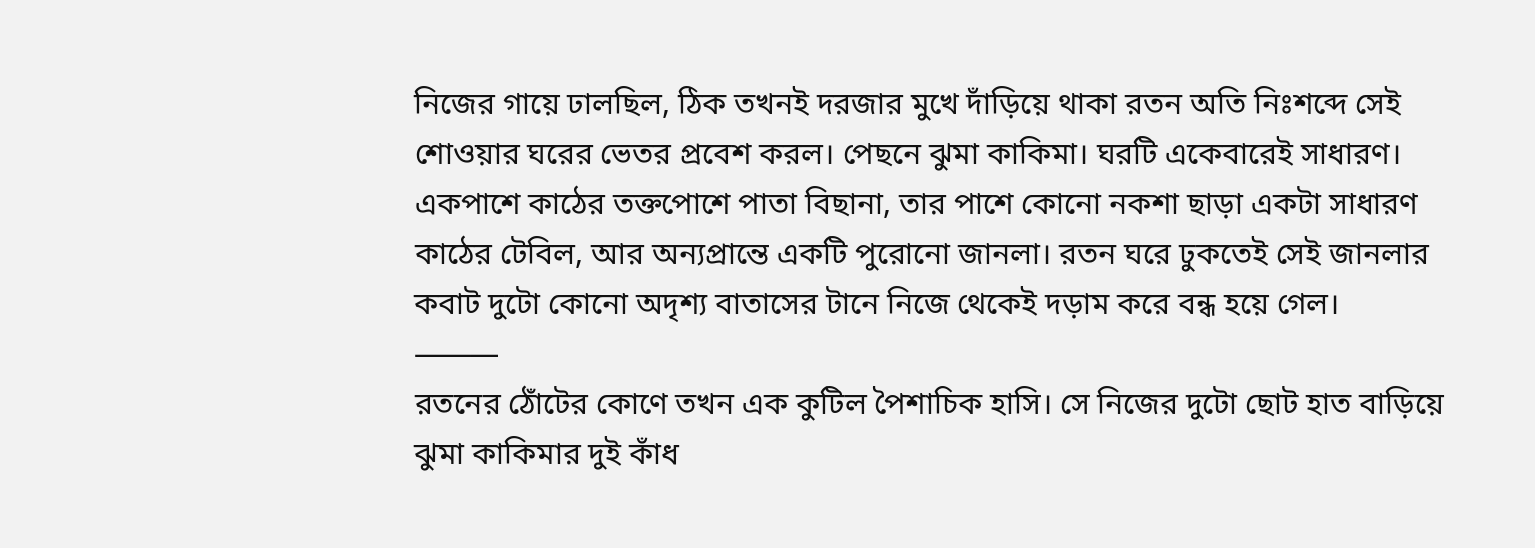নিজের গায়ে ঢালছিল, ঠিক তখনই দরজার মুখে দাঁড়িয়ে থাকা রতন অতি নিঃশব্দে সেই শোওয়ার ঘরের ভেতর প্রবেশ করল। পেছনে ঝুমা কাকিমা। ঘরটি একেবারেই সাধারণ। একপাশে কাঠের তক্তপোশে পাতা বিছানা, তার পাশে কোনো নকশা ছাড়া একটা সাধারণ কাঠের টেবিল, আর অন্যপ্রান্তে একটি পুরোনো জানলা। রতন ঘরে ঢুকতেই সেই জানলার কবাট দুটো কোনো অদৃশ্য বাতাসের টানে নিজে থেকেই দড়াম করে বন্ধ হয়ে গেল।
⸻
রতনের ঠোঁটের কোণে তখন এক কুটিল পৈশাচিক হাসি। সে নিজের দুটো ছোট হাত বাড়িয়ে ঝুমা কাকিমার দুই কাঁধ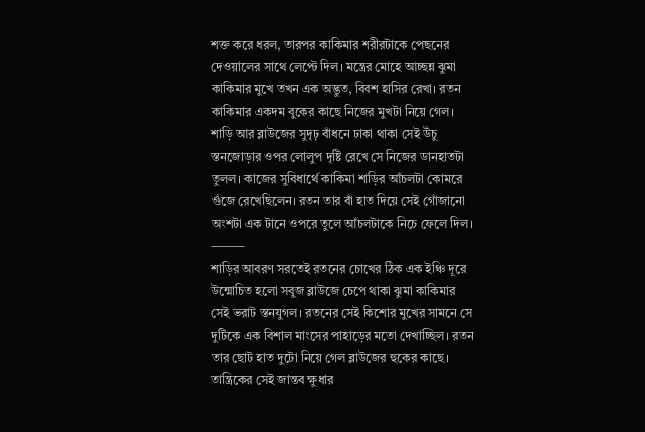শক্ত করে ধরল, তারপর কাকিমার শরীরটাকে পেছনের দেওয়ালের সাথে লেপ্টে দিল। মন্ত্রের মোহে আচ্ছন্ন ঝুমা কাকিমার মুখে তখন এক অদ্ভুত, বিবশ হাসির রেখা। রতন কাকিমার একদম বুকের কাছে নিজের মুখটা নিয়ে গেল। শাড়ি আর ব্লাউজের সুদৃঢ় বাঁধনে ঢাকা থাকা সেই উঁচু স্তনজোড়ার ওপর লোলুপ দৃষ্টি রেখে সে নিজের ডানহাতটা তুলল। কাজের সুবিধার্থে কাকিমা শাড়ির আঁচলটা কোমরে গুঁজে রেখেছিলেন। রতন তার বাঁ হাত দিয়ে সেই গোঁজানো অংশটা এক টানে ওপরে তুলে আঁচলটাকে নিচে ফেলে দিল।
⸻
শাড়ির আবরণ সরতেই রতনের চোখের ঠিক এক ইঞ্চি দূরে উন্মোচিত হলো সবুজ ব্লাউজে চেপে থাকা ঝুমা কাকিমার সেই ভরাট স্তনযুগল। রতনের সেই কিশোর মুখের সামনে সে দুটিকে এক বিশাল মাংসের পাহাড়ের মতো দেখাচ্ছিল। রতন তার ছোট হাত দুটো নিয়ে গেল ব্লাউজের হুকের কাছে। তান্ত্রিকের সেই জান্তব ক্ষুধার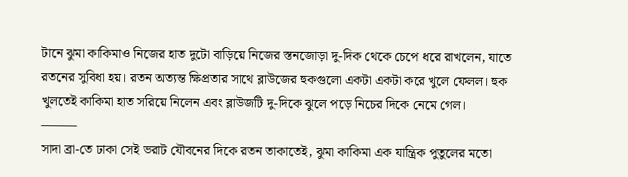টানে ঝুমা কাকিমাও নিজের হাত দুটো বাড়িয়ে নিজের স্তনজোড়া দু-দিক থেকে চেপে ধরে রাখলেন, যাতে রতনের সুবিধা হয়। রতন অত্যন্ত ক্ষিপ্রতার সাথে ব্লাউজের হুকগুলো একটা একটা করে খুলে ফেলল। হুক খুলতেই কাকিমা হাত সরিয়ে নিলেন এবং ব্লাউজটি দু-দিকে ঝুলে পড়ে নিচের দিকে নেমে গেল।
⸻
সাদা ব্রা-তে ঢাকা সেই ভরাট যৌবনের দিকে রতন তাকাতেই, ঝুমা কাকিমা এক যান্ত্রিক পুতুলের মতো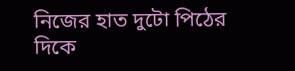নিজের হাত দুটো পিঠের দিকে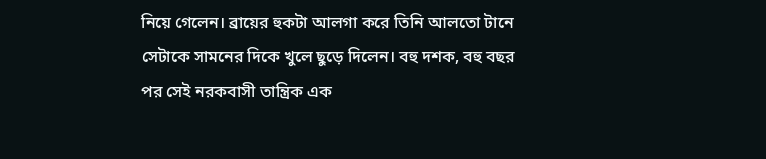নিয়ে গেলেন। ব্রায়ের হুকটা আলগা করে তিনি আলতো টানে সেটাকে সামনের দিকে খুলে ছুড়ে দিলেন। বহু দশক, বহু বছর পর সেই নরকবাসী তান্ত্রিক এক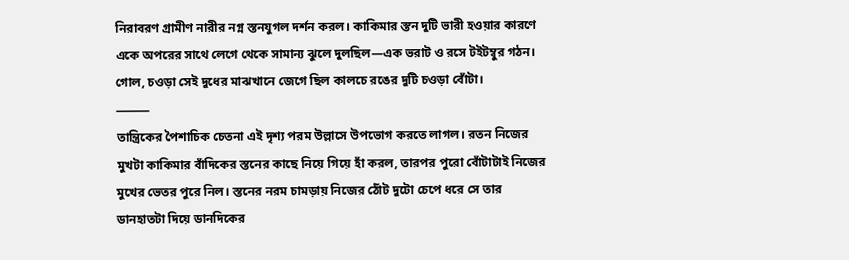নিরাবরণ গ্রামীণ নারীর নগ্ন স্তনযুগল দর্শন করল। কাকিমার স্তন দুটি ভারী হওয়ার কারণে একে অপরের সাথে লেগে থেকে সামান্য ঝুলে দুলছিল—এক ভরাট ও রসে টইটম্বুর গঠন। গোল, চওড়া সেই দুধের মাঝখানে জেগে ছিল কালচে রঙের দুটি চওড়া বোঁটা।
⸻
তান্ত্রিকের পৈশাচিক চেতনা এই দৃশ্য পরম উল্লাসে উপভোগ করতে লাগল। রতন নিজের মুখটা কাকিমার বাঁদিকের স্তনের কাছে নিয়ে গিয়ে হাঁ করল, তারপর পুরো বোঁটাটাই নিজের মুখের ভেতর পুরে নিল। স্তনের নরম চামড়ায় নিজের ঠোঁট দুটো চেপে ধরে সে তার ডানহাতটা দিয়ে ডানদিকের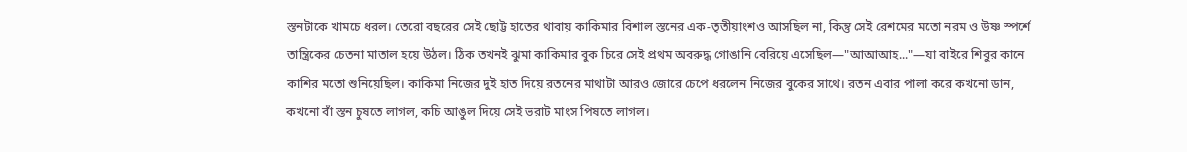স্তনটাকে খামচে ধরল। তেরো বছরের সেই ছোট্ট হাতের থাবায় কাকিমার বিশাল স্তনের এক-তৃতীয়াংশও আসছিল না, কিন্তু সেই রেশমের মতো নরম ও উষ্ণ স্পর্শে তান্ত্রিকের চেতনা মাতাল হয়ে উঠল। ঠিক তখনই ঝুমা কাকিমার বুক চিরে সেই প্রথম অবরুদ্ধ গোঙানি বেরিয়ে এসেছিল—"আআআহ..."—যা বাইরে শিবুর কানে কাশির মতো শুনিয়েছিল। কাকিমা নিজের দুই হাত দিয়ে রতনের মাথাটা আরও জোরে চেপে ধরলেন নিজের বুকের সাথে। রতন এবার পালা করে কখনো ডান, কখনো বাঁ স্তন চুষতে লাগল, কচি আঙুল দিয়ে সেই ভরাট মাংস পিষতে লাগল।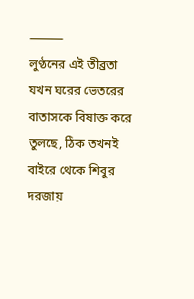⸻
লুণ্ঠনের এই তীব্রতা যখন ঘরের ভেতরের বাতাসকে বিষাক্ত করে তুলছে, ঠিক তখনই বাইরে থেকে শিবুর দরজায়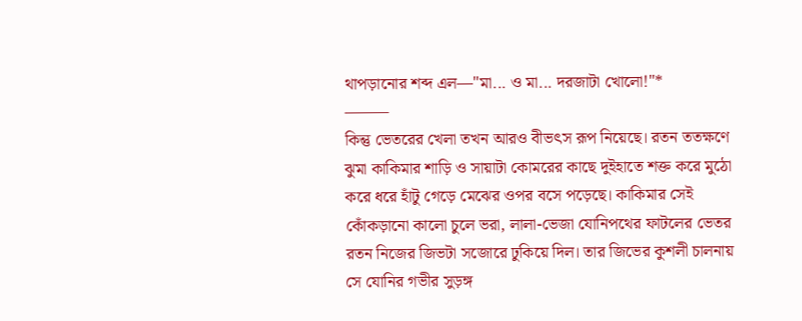থাপড়ানোর শব্দ এল—"মা... ও মা... দরজাটা খোলো!"*
⸻
কিন্তু ভেতরের খেলা তখন আরও বীভৎস রূপ নিয়েছে। রতন ততক্ষণে ঝুমা কাকিমার শাড়ি ও সায়াটা কোমরের কাছে দুইহাতে শক্ত করে মুঠো করে ধরে হাঁটু গেড়ে মেঝের ওপর বসে পড়েছে। কাকিমার সেই কোঁকড়ানো কালো চুলে ভরা, লালা-ভেজা যোনিপথের ফাটলের ভেতর রতন নিজের জিভটা সজোরে ঢুকিয়ে দিল। তার জিভের কুশলী চালনায় সে যোনির গভীর সুড়ঙ্গ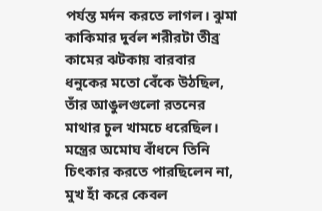পর্যন্ত মর্দন করতে লাগল। ঝুমা কাকিমার দুর্বল শরীরটা তীব্র কামের ঝটকায় বারবার ধনুকের মতো বেঁকে উঠছিল, তাঁর আঙুলগুলো রতনের মাথার চুল খামচে ধরেছিল। মন্ত্রের অমোঘ বাঁধনে তিনি চিৎকার করতে পারছিলেন না, মুখ হাঁ করে কেবল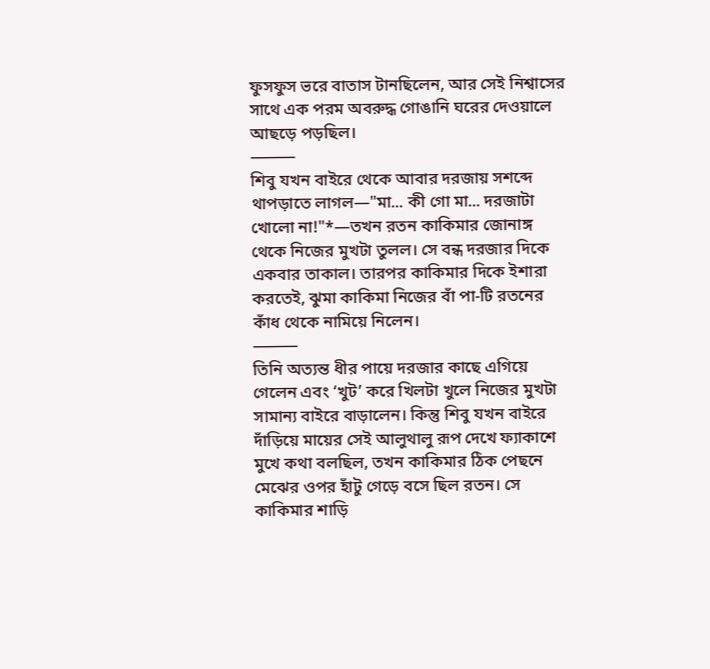ফুসফুস ভরে বাতাস টানছিলেন, আর সেই নিশ্বাসের সাথে এক পরম অবরুদ্ধ গোঙানি ঘরের দেওয়ালে আছড়ে পড়ছিল।
⸻
শিবু যখন বাইরে থেকে আবার দরজায় সশব্দে থাপড়াতে লাগল—"মা... কী গো মা... দরজাটা খোলো না!"*—তখন রতন কাকিমার জোনাঙ্গ থেকে নিজের মুখটা তুলল। সে বন্ধ দরজার দিকে একবার তাকাল। তারপর কাকিমার দিকে ইশারা করতেই, ঝুমা কাকিমা নিজের বাঁ পা-টি রতনের কাঁধ থেকে নামিয়ে নিলেন।
⸻
তিনি অত্যন্ত ধীর পায়ে দরজার কাছে এগিয়ে গেলেন এবং ‘খুট’ করে খিলটা খুলে নিজের মুখটা সামান্য বাইরে বাড়ালেন। কিন্তু শিবু যখন বাইরে দাঁড়িয়ে মায়ের সেই আলুথালু রূপ দেখে ফ্যাকাশে মুখে কথা বলছিল, তখন কাকিমার ঠিক পেছনে মেঝের ওপর হাঁটু গেড়ে বসে ছিল রতন। সে কাকিমার শাড়ি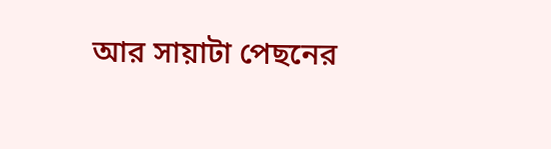আর সায়াটা পেছনের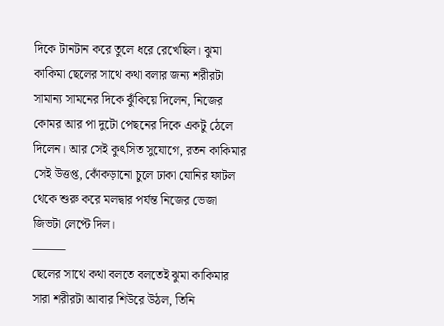দিকে টানটান করে তুলে ধরে রেখেছিল। ঝুমা কাকিমা ছেলের সাথে কথা বলার জন্য শরীরটা সামান্য সামনের দিকে ঝুঁকিয়ে দিলেন, নিজের কোমর আর পা দুটো পেছনের দিকে একটু ঠেলে দিলেন। আর সেই কুৎসিত সুযোগে, রতন কাকিমার সেই উত্তপ্ত, কোঁকড়ানো চুলে ঢাকা যোনির ফাটল থেকে শুরু করে মলদ্বার পর্যন্ত নিজের ভেজা জিভটা লেপ্টে দিল।
⸻
ছেলের সাথে কথা বলতে বলতেই ঝুমা কাকিমার সারা শরীরটা আবার শিউরে উঠল, তিনি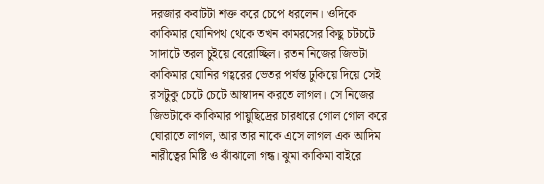দরজার কবাটটা শক্ত করে চেপে ধরলেন। ওদিকে কাকিমার যোনিপথ থেকে তখন কামরসের কিছু চটচটে সাদাটে তরল চুইয়ে বেরোচ্ছিল। রতন নিজের জিভটা কাকিমার যোনির গহ্বরের ভেতর পর্যন্ত ঢুকিয়ে দিয়ে সেই রসটুকু চেটে চেটে আস্বাদন করতে লাগল। সে নিজের জিভটাকে কাকিমার পায়ুছিদ্রের চারধারে গোল গোল করে ঘোরাতে লাগল, আর তার নাকে এসে লাগল এক আদিম নারীত্বের মিষ্টি ও ঝাঁঝালো গন্ধ। ঝুমা কাকিমা বাইরে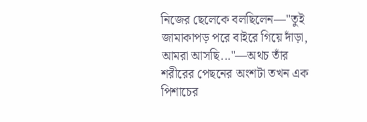নিজের ছেলেকে বলছিলেন—"তুই জামাকাপড় পরে বাইরে গিয়ে দাঁড়া, আমরা আসছি..."—অথচ তাঁর শরীরের পেছনের অংশটা তখন এক পিশাচের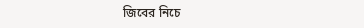জিবের নিচে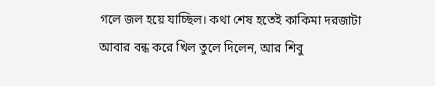গলে জল হয়ে যাচ্ছিল। কথা শেষ হতেই কাকিমা দরজাটা আবার বন্ধ করে খিল তুলে দিলেন, আর শিবু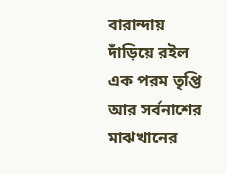বারান্দায় দাঁড়িয়ে রইল এক পরম তৃপ্তি আর সর্বনাশের মাঝখানের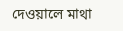দেওয়ালে মাথা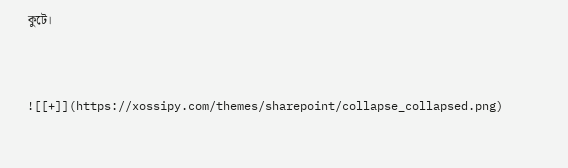কুটে।


![[+]](https://xossipy.com/themes/sharepoint/collapse_collapsed.png)